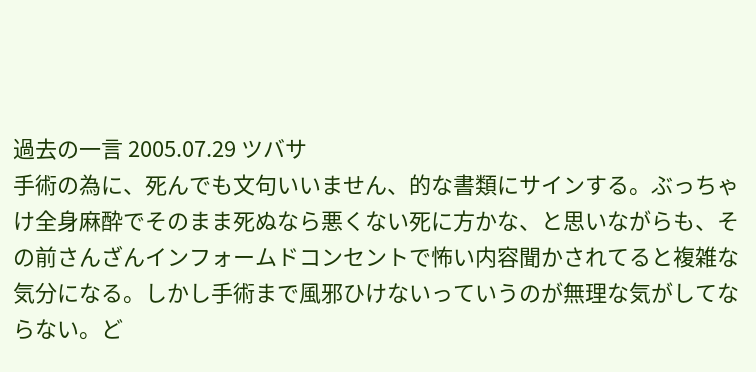過去の一言 2005.07.29 ツバサ
手術の為に、死んでも文句いいません、的な書類にサインする。ぶっちゃけ全身麻酔でそのまま死ぬなら悪くない死に方かな、と思いながらも、その前さんざんインフォームドコンセントで怖い内容聞かされてると複雑な気分になる。しかし手術まで風邪ひけないっていうのが無理な気がしてならない。ど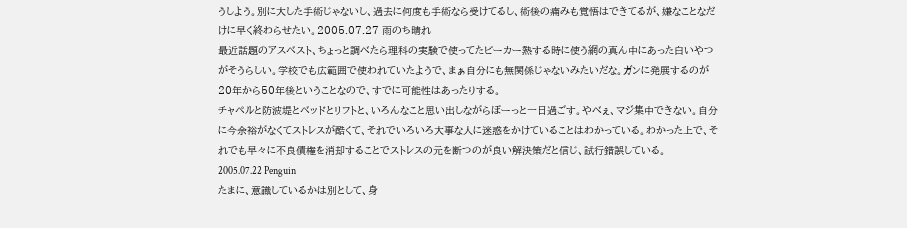うしよう。別に大した手術じゃないし、過去に何度も手術なら受けてるし、術後の痛みも覚悟はできてるが、嫌なことなだけに早く終わらせたい。2005.07.27 雨のち晴れ
最近話題のアスベスト、ちょっと調べたら理科の実験で使ってたビーカー熱する時に使う網の真ん中にあった白いやつがそうらしい。学校でも広範囲で使われていたようで、まぁ自分にも無関係じゃないみたいだな。ガンに発展するのが20年から50年後ということなので、すでに可能性はあったりする。
チャペルと防波堤とベッドとリフトと、いろんなこと思い出しながらぼーっと一日過ごす。やべぇ、マジ集中できない。自分に今余裕がなくてストレスが酷くて、それでいろいろ大事な人に迷惑をかけていることはわかっている。わかった上で、それでも早々に不良債権を消却することでストレスの元を断つのが良い解決策だと信じ、試行錯誤している。2005.07.22 Penguin
たまに、意識しているかは別として、身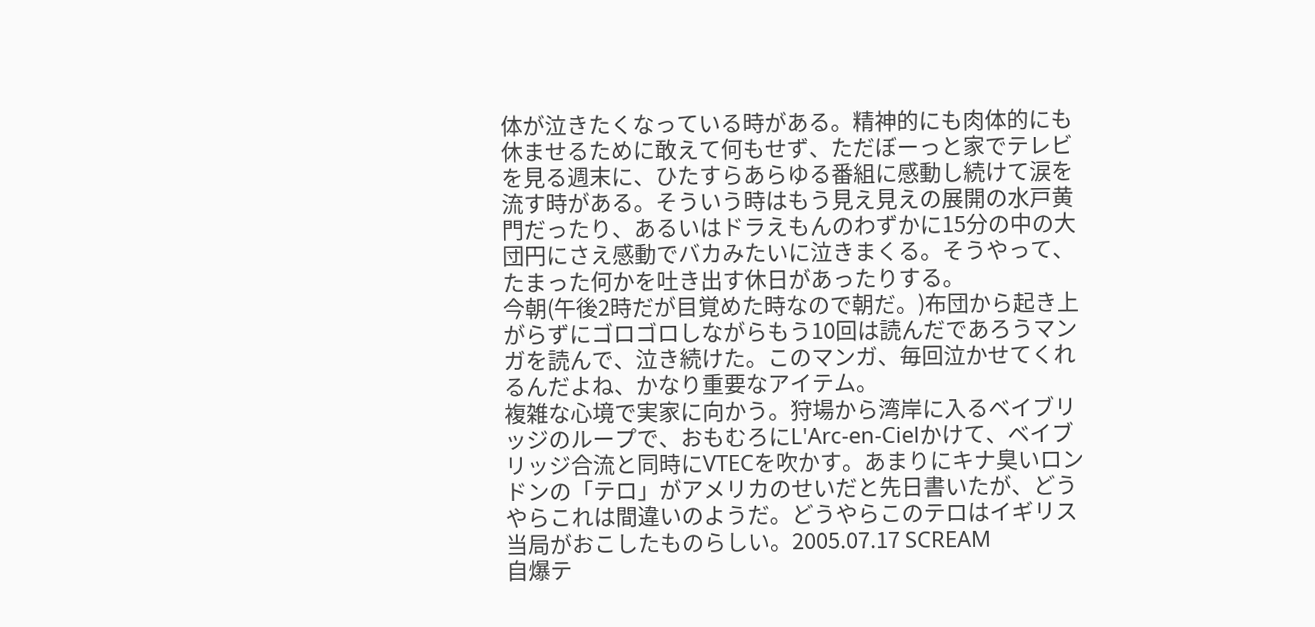体が泣きたくなっている時がある。精神的にも肉体的にも休ませるために敢えて何もせず、ただぼーっと家でテレビを見る週末に、ひたすらあらゆる番組に感動し続けて涙を流す時がある。そういう時はもう見え見えの展開の水戸黄門だったり、あるいはドラえもんのわずかに15分の中の大団円にさえ感動でバカみたいに泣きまくる。そうやって、たまった何かを吐き出す休日があったりする。
今朝(午後2時だが目覚めた時なので朝だ。)布団から起き上がらずにゴロゴロしながらもう10回は読んだであろうマンガを読んで、泣き続けた。このマンガ、毎回泣かせてくれるんだよね、かなり重要なアイテム。
複雑な心境で実家に向かう。狩場から湾岸に入るベイブリッジのループで、おもむろにL'Arc-en-Cielかけて、ベイブリッジ合流と同時にVTECを吹かす。あまりにキナ臭いロンドンの「テロ」がアメリカのせいだと先日書いたが、どうやらこれは間違いのようだ。どうやらこのテロはイギリス当局がおこしたものらしい。2005.07.17 SCREAM
自爆テ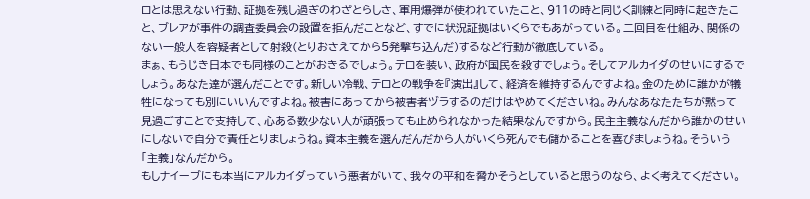ロとは思えない行動、証拠を残し過ぎのわざとらしさ、軍用爆弾が使われていたこと、911の時と同じく訓練と同時に起きたこと、ブレアが事件の調査委員会の設置を拒んだことなど、すでに状況証拠はいくらでもあがっている。二回目を仕組み、関係のない一般人を容疑者として射殺(とりおさえてから5発撃ち込んだ)するなど行動が徹底している。
まぁ、もうじき日本でも同様のことがおきるでしょう。テロを装い、政府が国民を殺すでしょう。そしてアルカイダのせいにするでしょう。あなた達が選んだことです。新しい冷戦、テロとの戦争を『演出』して、経済を維持するんですよね。金のために誰かが犠牲になっても別にいいんですよね。被害にあってから被害者ヅラするのだけはやめてくださいね。みんなあなたたちが黙って見過ごすことで支持して、心ある数少ない人が頑張っても止められなかった結果なんですから。民主主義なんだから誰かのせいにしないで自分で責任とりましょうね。資本主義を選んだんだから人がいくら死んでも儲かることを喜びましょうね。そういう「主義」なんだから。
もしナイーブにも本当にアルカイダっていう悪者がいて、我々の平和を脅かそうとしていると思うのなら、よく考えてください。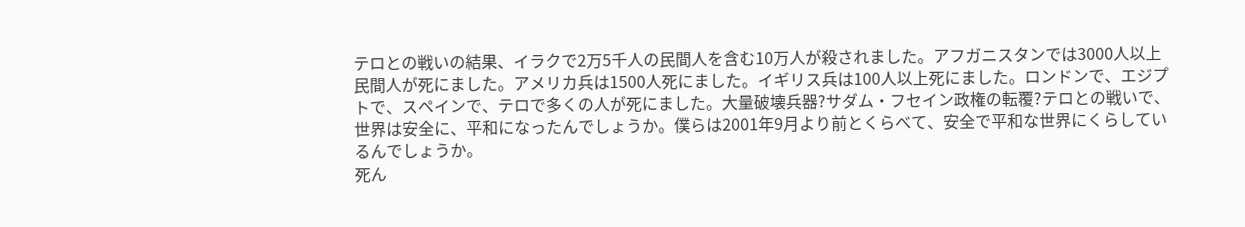テロとの戦いの結果、イラクで2万5千人の民間人を含む10万人が殺されました。アフガニスタンでは3000人以上民間人が死にました。アメリカ兵は1500人死にました。イギリス兵は100人以上死にました。ロンドンで、エジプトで、スペインで、テロで多くの人が死にました。大量破壊兵器?サダム・フセイン政権の転覆?テロとの戦いで、世界は安全に、平和になったんでしょうか。僕らは2001年9月より前とくらべて、安全で平和な世界にくらしているんでしょうか。
死ん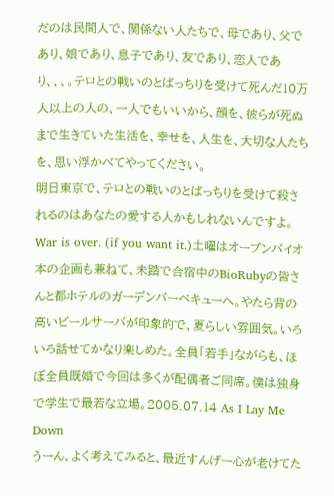だのは民間人で、関係ない人たちで、母であり、父であり、娘であり、息子であり、友であり、恋人であり、、、。テロとの戦いのとばっちりを受けて死んだ10万人以上の人の、一人でもいいから、顔を、彼らが死ぬまで生きていた生活を、幸せを、人生を、大切な人たちを、思い浮かべてやってください。
明日東京で、テロとの戦いのとばっちりを受けて殺されるのはあなたの愛する人かもしれないんですよ。
War is over. (if you want it.)土曜はオープンバイオ本の企画も兼ねて、未踏で合宿中のBioRubyの皆さんと都ホテルのガーデンバーベキューへ。やたら背の高いビールサーバが印象的で、夏らしい雰囲気。いろいろ話せてかなり楽しめた。全員「若手」ながらも、ほぼ全員既婚で今回は多くが配偶者ご同席。僕は独身で学生で最若な立場。2005.07.14 As I Lay Me Down
うーん、よく考えてみると、最近すんげー心が老けてた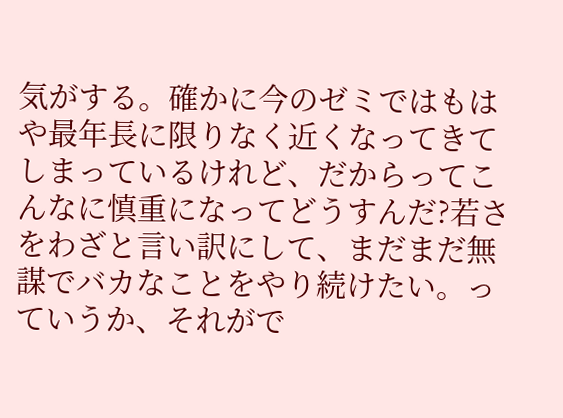気がする。確かに今のゼミではもはや最年長に限りなく近くなってきてしまっているけれど、だからってこんなに慎重になってどうすんだ?若さをわざと言い訳にして、まだまだ無謀でバカなことをやり続けたい。っていうか、それがで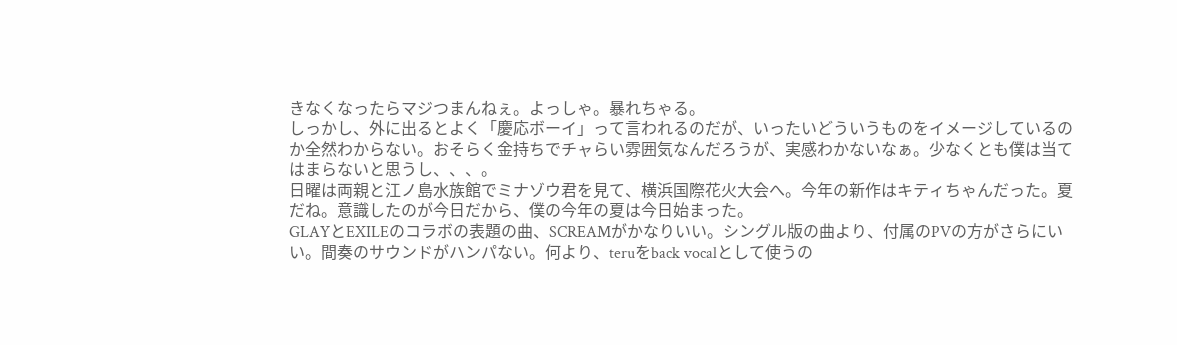きなくなったらマジつまんねぇ。よっしゃ。暴れちゃる。
しっかし、外に出るとよく「慶応ボーイ」って言われるのだが、いったいどういうものをイメージしているのか全然わからない。おそらく金持ちでチャらい雰囲気なんだろうが、実感わかないなぁ。少なくとも僕は当てはまらないと思うし、、、。
日曜は両親と江ノ島水族館でミナゾウ君を見て、横浜国際花火大会へ。今年の新作はキティちゃんだった。夏だね。意識したのが今日だから、僕の今年の夏は今日始まった。
GLAYとEXILEのコラボの表題の曲、SCREAMがかなりいい。シングル版の曲より、付属のPVの方がさらにいい。間奏のサウンドがハンパない。何より、teruをback vocalとして使うの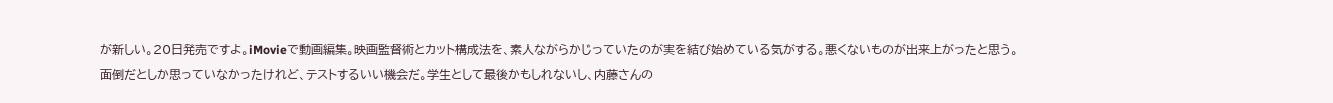が新しい。20日発売ですよ。iMovieで動画編集。映画監督術とカット構成法を、素人ながらかじっていたのが実を結び始めている気がする。悪くないものが出来上がったと思う。面倒だとしか思っていなかったけれど、テストするいい機会だ。学生として最後かもしれないし、内藤さんの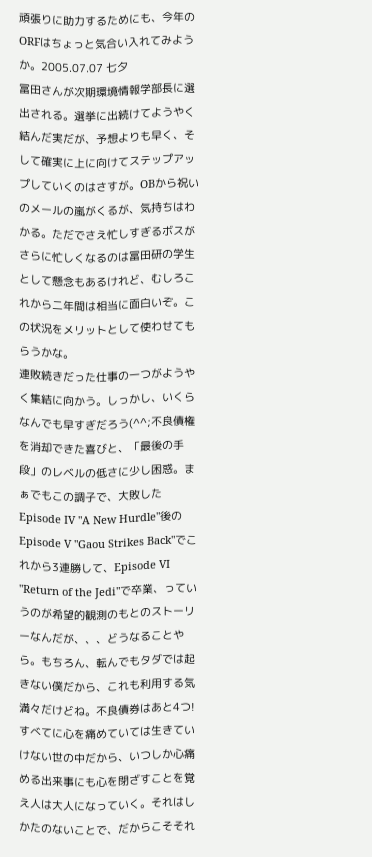頑張りに助力するためにも、今年のORFはちょっと気合い入れてみようか。2005.07.07 七夕
冨田さんが次期環境情報学部長に選出される。選挙に出続けてようやく結んだ実だが、予想よりも早く、そして確実に上に向けてステップアップしていくのはさすが。OBから祝いのメールの嵐がくるが、気持ちはわかる。ただでさえ忙しすぎるボスがさらに忙しくなるのは冨田研の学生として懸念もあるけれど、むしろこれから二年間は相当に面白いぞ。この状況をメリットとして使わせてもらうかな。
連敗続きだった仕事の一つがようやく集結に向かう。しっかし、いくらなんでも早すぎだろう(^^;不良債権を消却できた喜びと、「最後の手段」のレベルの低さに少し困惑。まぁでもこの調子で、大敗したEpisode IV "A New Hurdle"後のEpisode V "Gaou Strikes Back"でこれから3連勝して、Episode VI "Return of the Jedi"で卒業、っていうのが希望的観測のもとのストーリーなんだが、、、どうなることやら。もちろん、転んでもタダでは起きない僕だから、これも利用する気満々だけどね。不良債券はあと4つ!
すべてに心を痛めていては生きていけない世の中だから、いつしか心痛める出来事にも心を閉ざすことを覚え人は大人になっていく。それはしかたのないことで、だからこそそれ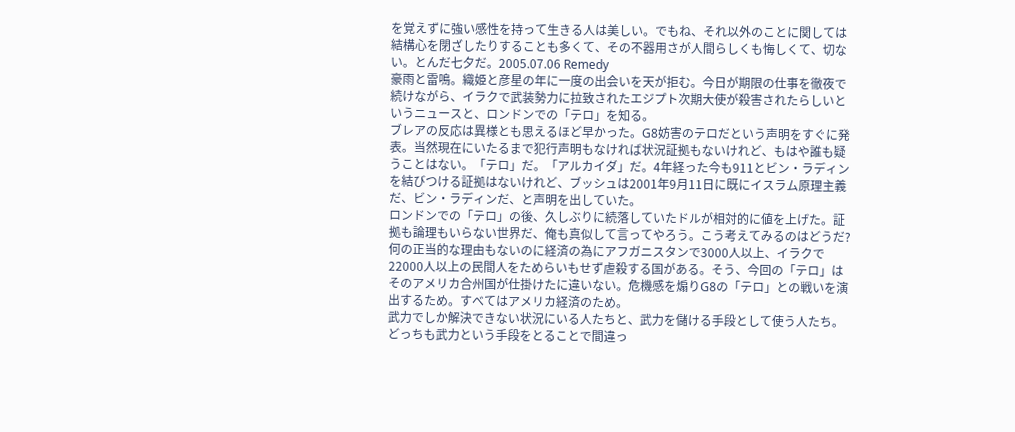を覚えずに強い感性を持って生きる人は美しい。でもね、それ以外のことに関しては結構心を閉ざしたりすることも多くて、その不器用さが人間らしくも悔しくて、切ない。とんだ七夕だ。2005.07.06 Remedy
豪雨と雷鳴。織姫と彦星の年に一度の出会いを天が拒む。今日が期限の仕事を徹夜で続けながら、イラクで武装勢力に拉致されたエジプト次期大使が殺害されたらしいというニュースと、ロンドンでの「テロ」を知る。
ブレアの反応は異様とも思えるほど早かった。G8妨害のテロだという声明をすぐに発表。当然現在にいたるまで犯行声明もなければ状況証拠もないけれど、もはや誰も疑うことはない。「テロ」だ。「アルカイダ」だ。4年経った今も911とビン・ラディンを結びつける証拠はないけれど、ブッシュは2001年9月11日に既にイスラム原理主義だ、ビン・ラディンだ、と声明を出していた。
ロンドンでの「テロ」の後、久しぶりに続落していたドルが相対的に値を上げた。証拠も論理もいらない世界だ、俺も真似して言ってやろう。こう考えてみるのはどうだ?何の正当的な理由もないのに経済の為にアフガニスタンで3000人以上、イラクで22000人以上の民間人をためらいもせず虐殺する国がある。そう、今回の「テロ」はそのアメリカ合州国が仕掛けたに違いない。危機感を煽りG8の「テロ」との戦いを演出するため。すべてはアメリカ経済のため。
武力でしか解決できない状況にいる人たちと、武力を儲ける手段として使う人たち。どっちも武力という手段をとることで間違っ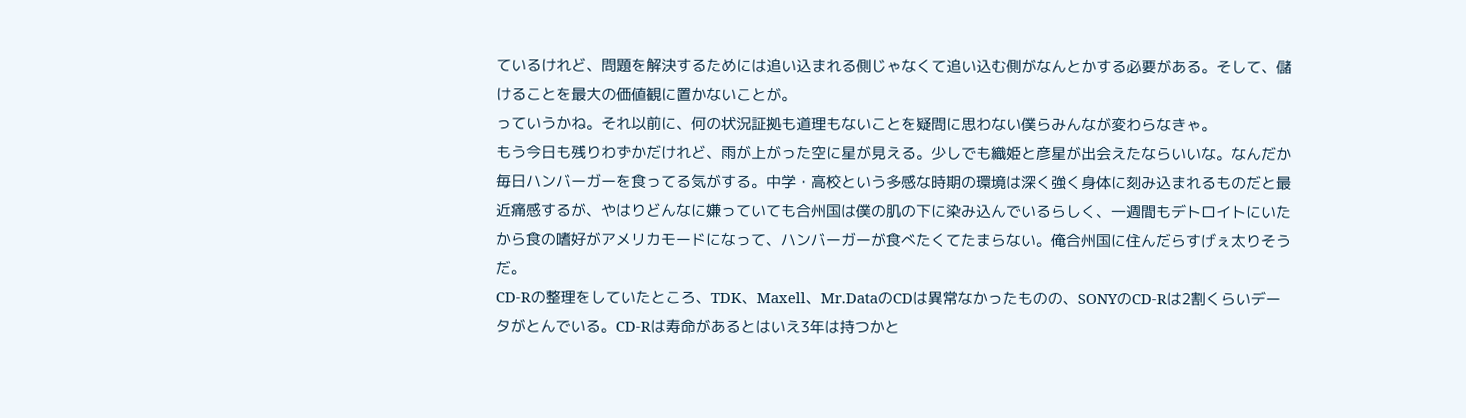ているけれど、問題を解決するためには追い込まれる側じゃなくて追い込む側がなんとかする必要がある。そして、儲けることを最大の価値観に置かないことが。
っていうかね。それ以前に、何の状況証拠も道理もないことを疑問に思わない僕らみんなが変わらなきゃ。
もう今日も残りわずかだけれど、雨が上がった空に星が見える。少しでも織姫と彦星が出会えたならいいな。なんだか毎日ハンバーガーを食ってる気がする。中学・高校という多感な時期の環境は深く強く身体に刻み込まれるものだと最近痛感するが、やはりどんなに嫌っていても合州国は僕の肌の下に染み込んでいるらしく、一週間もデトロイトにいたから食の嗜好がアメリカモードになって、ハンバーガーが食べたくてたまらない。俺合州国に住んだらすげぇ太りそうだ。
CD-Rの整理をしていたところ、TDK、Maxell、Mr.DataのCDは異常なかったものの、SONYのCD-Rは2割くらいデータがとんでいる。CD-Rは寿命があるとはいえ3年は持つかと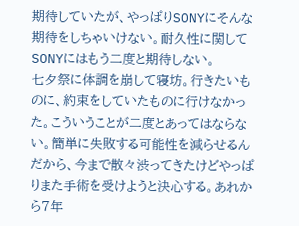期待していたが、やっぱりSONYにそんな期待をしちゃいけない。耐久性に関してSONYにはもう二度と期待しない。
七夕祭に体調を崩して寝坊。行きたいものに、約束をしていたものに行けなかった。こういうことが二度とあってはならない。簡単に失敗する可能性を減らせるんだから、今まで散々渋ってきたけどやっぱりまた手術を受けようと決心する。あれから7年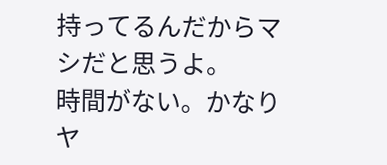持ってるんだからマシだと思うよ。
時間がない。かなりヤ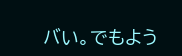バい。でもよう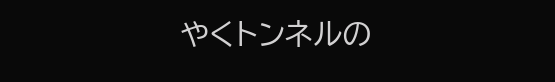やくトンネルの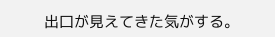出口が見えてきた気がする。